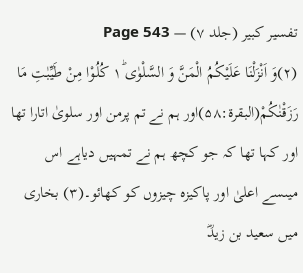تفسیر کبیر (جلد ۷) — Page 543
(۲)وَ اَنْزَلْنَا عَلَيْكُمُ الْمَنَّ وَ السَّلْوٰى ١ؕ كُلُوْا مِنْ طَيِّبٰتِ مَا رَزَقْنٰكُمْ(البقرۃ:۵۸)اور ہم نے تم پرمن اور سلویٰ اتارا تھا اور کہا تھا کہ جو کچھ ہم نے تمہیں دیاہے اس میںسے اعلیٰ اور پاکیزہ چیزوں کو کھائو۔(۳) بخاری میں سعید بن زیدؓ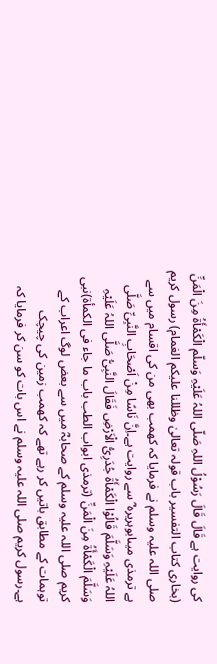کی روایت ہے قَالَ قَالَ رَسُوْلُ اللہِ صَلّی اللہُ عَلَیْہِ وَسلّم الْکَمْأَةُ مِنَ الْمَنِّ (بخاری کتاب التفسیر باب قولہ تعالیٰ وظللنا علیکم الغمام) رسول کریم صلی اللہ علیہ وسلم نے فرمایا کہ کھمب بھی من کی اقسام میں سے ہے ترمذی میںابوہریرہ ؓ سے روایت ہے۔اِنَّ نَاسًا مِنْ اَصْحَابِ النَّبِیِّ صَلَّی اللہُ عَلَیْہِ وَسَلَّمَ قَالُوْا الْکَمْأَةُ جُدَرِیُّ الْاَرْضِ فَقَالَ النَّبِیُّ صَلَّی اللہُ عَلَیْہِ وَسَلَّمَ الْکَمْأَةُ مِنَ الْمَنِّ (ترمذی ابواب الطب باب ما جاء فی الکمأة)نبی کریم صلی اللہ علیہ وسلم کے صحابہؓ میں سے بعض لوگ اعراب کے توہمات کے مطابق باتیں کر رہے تھے کہ کھمب زمین کی چیچک ہے۔رسول کریم صلی اللہ علیہ وسلم نے اس بات کو سن کر فرمایا کہ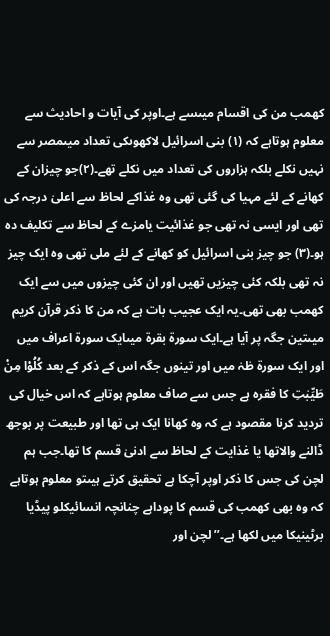کھمب من کی اقسام میںسے ہے۔اوپر کی آیات و احادیث سے معلوم ہوتاہے کہ (۱) بنی اسرائیل لاکھوںکی تعداد میںمصر سے نہیں نکلے بلکہ ہزاروں کی تعداد میں نکلے تھے۔(۲)جو چیزان کے کھانے کے لئے مہیا کی گئی تھی وہ غذاکے لحاظ سے اعلیٰ درجہ کی تھی اور ایسی نہ تھی جو غذائیت یامزے کے لحاظ سے تکلیف دہ ہو۔(۳) جو چیز بنی اسرائیل کو کھانے کے لئے ملی تھی وہ ایک چیز نہ تھی بلکہ کئی چیزیں تھیں اور ان کئی چیزوں میں سے ایک کھمب بھی تھی۔یہ ایک عجیب بات ہے کہ من کا ذکر قرآن کریم میںتین جگہ پر آیا ہے۔ایک سورۃ بقرۃ میںایک سورۃ اعراف میں اور ایک سورۃ طٰہٰ میں اور تینوں جگہ اس کے ذکر کے بعد كُلُوْا مِنْ طَيِّبٰتِ کا فقرہ ہے جس سے صاف معلوم ہوتاہے کہ اس خیال کی تردید کرنا مقصود ہے کہ وہ کھانا ایک ہی تھا اور طبیعت پر بوجھ ڈالنے والاتھا یا غذایت کے لحاظ سے ادنیٰ قسم کا تھا۔جب ہم لچن کی جس کا ذکر اوپر آچکا ہے تحقیق کرتے ہیںتو معلوم ہوتاہے کہ وہ بھی کھمب کی قسم کا پوداہے چنانچہ انسائیکلو پیڈیا برٹینیکا میں لکھا ہے۔’’لچن اور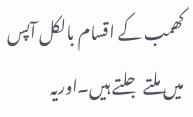کھمب کے اقسام بالکل آپس میں ملتے جلتے ہیں۔اوریہ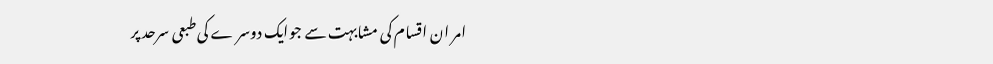امر ان اقسام کی مشابہت سے جوایک دوسر ے کی طبعی سرحد پر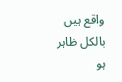واقع ہیں بالکل ظاہر ہو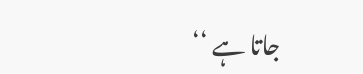جاتا ہے ‘‘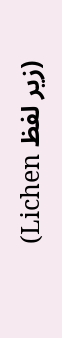(زیر لفظ Lichen)